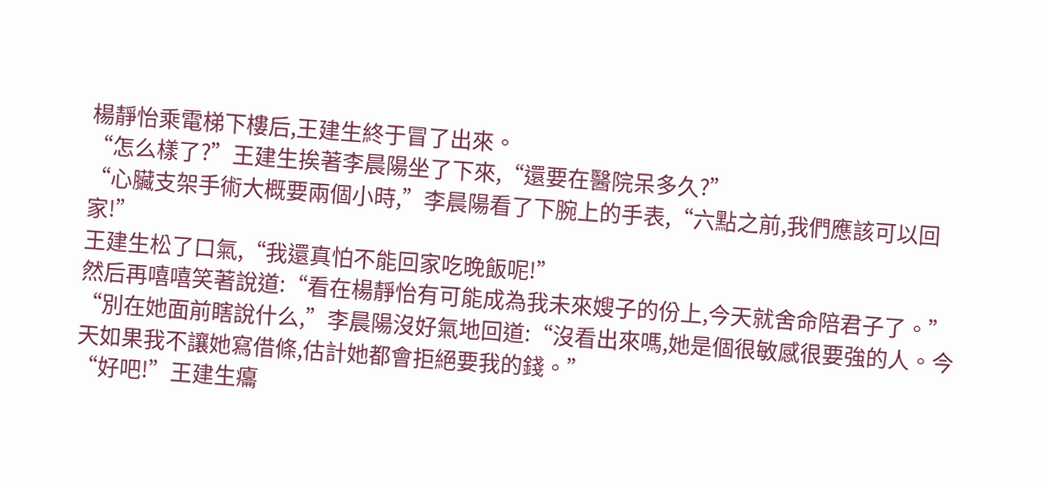楊靜怡乘電梯下樓后,王建生終于冒了出來。
“怎么樣了?”王建生挨著李晨陽坐了下來,“還要在醫院呆多久?”
“心臟支架手術大概要兩個小時,”李晨陽看了下腕上的手表,“六點之前,我們應該可以回家!”
王建生松了口氣,“我還真怕不能回家吃晚飯呢!”
然后再嘻嘻笑著說道:“看在楊靜怡有可能成為我未來嫂子的份上,今天就舍命陪君子了。”
“別在她面前瞎說什么,”李晨陽沒好氣地回道:“沒看出來嗎,她是個很敏感很要強的人。今天如果我不讓她寫借條,估計她都會拒絕要我的錢。”
“好吧!”王建生癟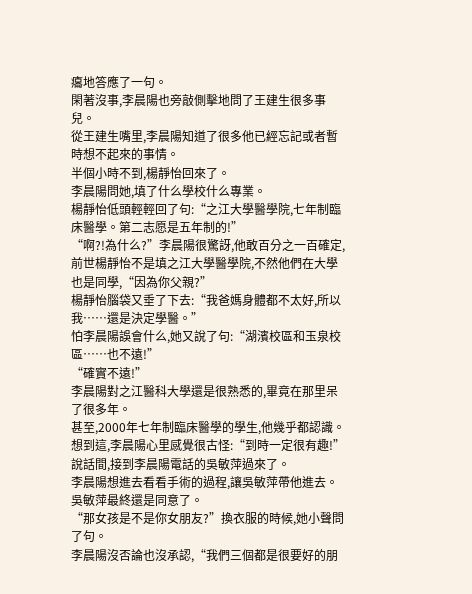癟地答應了一句。
閑著沒事,李晨陽也旁敲側擊地問了王建生很多事兒。
從王建生嘴里,李晨陽知道了很多他已經忘記或者暫時想不起來的事情。
半個小時不到,楊靜怡回來了。
李晨陽問她,填了什么學校什么專業。
楊靜怡低頭輕輕回了句:“之江大學醫學院,七年制臨床醫學。第二志愿是五年制的!”
“啊?!為什么?”李晨陽很驚訝,他敢百分之一百確定,前世楊靜怡不是填之江大學醫學院,不然他們在大學也是同學,“因為你父親?”
楊靜怡腦袋又垂了下去:“我爸媽身體都不太好,所以我……還是決定學醫。”
怕李晨陽誤會什么,她又說了句:“湖濱校區和玉泉校區……也不遠!”
“確實不遠!”
李晨陽對之江醫科大學還是很熟悉的,畢竟在那里呆了很多年。
甚至,2000年七年制臨床醫學的學生,他幾乎都認識。
想到這,李晨陽心里感覺很古怪:“到時一定很有趣!”
說話間,接到李晨陽電話的吳敏萍過來了。
李晨陽想進去看看手術的過程,讓吳敏萍帶他進去。
吳敏萍最終還是同意了。
“那女孩是不是你女朋友?”換衣服的時候,她小聲問了句。
李晨陽沒否論也沒承認,“我們三個都是很要好的朋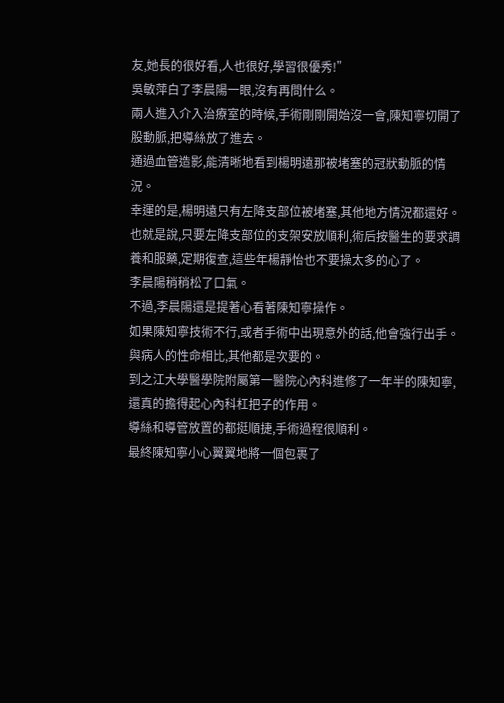友,她長的很好看,人也很好,學習很優秀!”
吳敏萍白了李晨陽一眼,沒有再問什么。
兩人進入介入治療室的時候,手術剛剛開始沒一會,陳知寧切開了股動脈,把導絲放了進去。
通過血管造影,能清晰地看到楊明遠那被堵塞的冠狀動脈的情況。
幸運的是,楊明遠只有左降支部位被堵塞,其他地方情況都還好。
也就是說,只要左降支部位的支架安放順利,術后按醫生的要求調養和服藥,定期復查,這些年楊靜怡也不要操太多的心了。
李晨陽稍稍松了口氣。
不過,李晨陽還是提著心看著陳知寧操作。
如果陳知寧技術不行,或者手術中出現意外的話,他會強行出手。
與病人的性命相比,其他都是次要的。
到之江大學醫學院附屬第一醫院心內科進修了一年半的陳知寧,還真的擔得起心內科杠把子的作用。
導絲和導管放置的都挺順捷,手術過程很順利。
最終陳知寧小心翼翼地將一個包裹了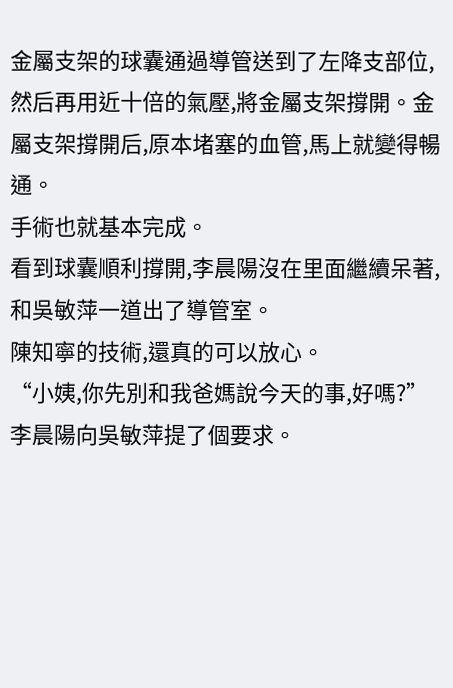金屬支架的球囊通過導管送到了左降支部位,然后再用近十倍的氣壓,將金屬支架撐開。金屬支架撐開后,原本堵塞的血管,馬上就變得暢通。
手術也就基本完成。
看到球囊順利撐開,李晨陽沒在里面繼續呆著,和吳敏萍一道出了導管室。
陳知寧的技術,還真的可以放心。
“小姨,你先別和我爸媽說今天的事,好嗎?”李晨陽向吳敏萍提了個要求。